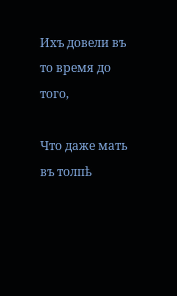Ихъ довели въ то время до того,

Что даже мать въ толпѣ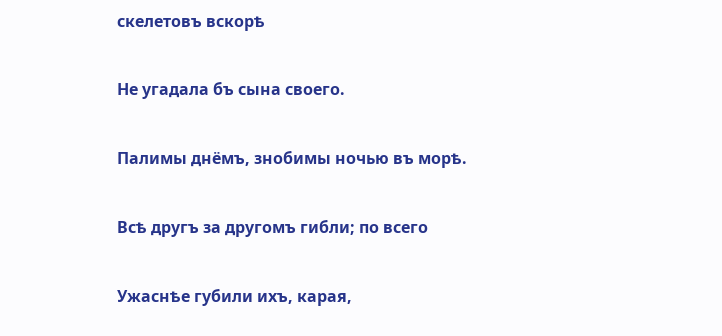скелетовъ вскорѣ

Не угадала бъ сына своего.

Палимы днёмъ, знобимы ночью въ морѣ.

Всѣ другъ за другомъ гибли; по всего

Ужаснѣе губили ихъ, карая,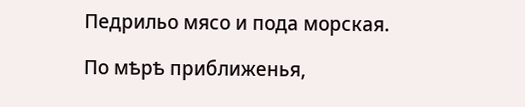Педрильо мясо и пода морская.

По мѣрѣ приближенья,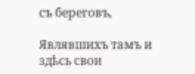съ береговъ,

Являвшихъ тамъ и здѣсь свои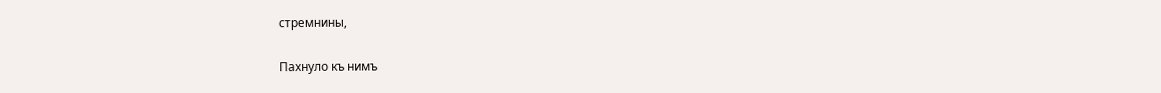стремнины,

Пахнуло къ нимъ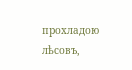прохладою лѣсовъ,